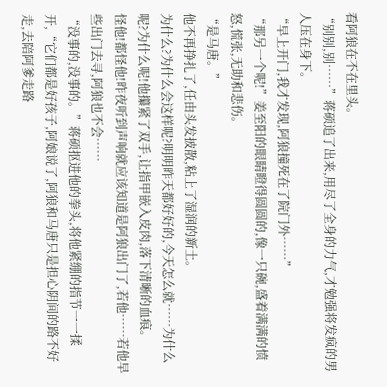看阿狼在不在里头。
“别别,别……”蒋硕追了出来,用尽了全身的力气,才勉强将发疯的男人压在身下。
“早上开门,我才发现,阿狼撞死在了院门外……”
“那另一个呢!”姜至阳的眼睛瞪得圆圆的,像一只碗,盛着满满的愤怒,慌张,无助和悲伤。
“是马唐。”
他不再挣扎了,任由头发披散,粘上了湿润的新土。
为什么?为什么会这样呢?明明昨天都好好的,今天怎么就……为什么呢?为什么呢!他攥紧了双手,让指甲嵌入皮肉,落下清晰的血痕。
怪他!都怪他!昨夜听到声响就应该知道是阿狼出门了,若他……若他早些出门去寻,阿狼也不会……
“没事的,没事的。”蒋硕抠进他的拳头,将他紧绷的指节一一揉开,“它们都是好孩子,阿娘说了,阿狼和马唐只是担心阴间的路不好走,去陪阿爹走路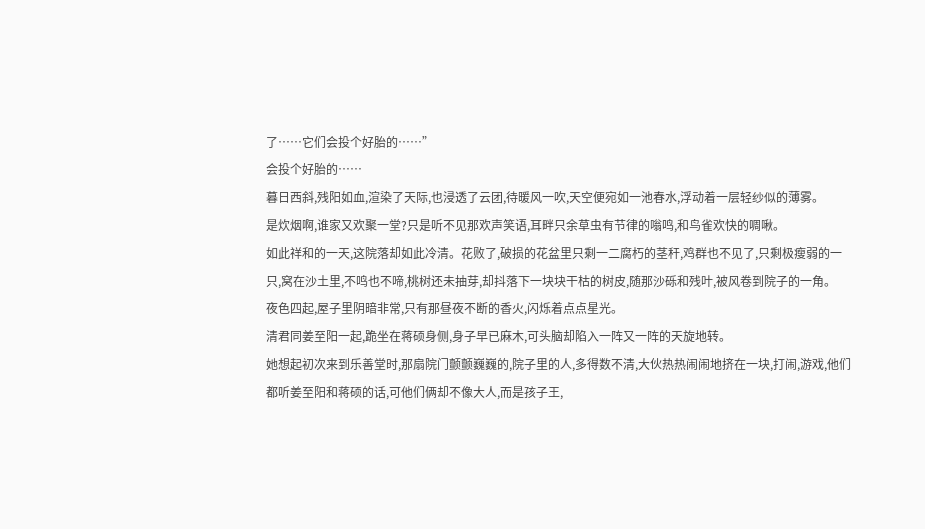了……它们会投个好胎的……”
会投个好胎的……
暮日西斜,残阳如血,渲染了天际,也浸透了云团,待暖风一吹,天空便宛如一池春水,浮动着一层轻纱似的薄雾。
是炊烟啊,谁家又欢聚一堂?只是听不见那欢声笑语,耳畔只余草虫有节律的嗡鸣,和鸟雀欢快的啁啾。
如此祥和的一天,这院落却如此冷清。花败了,破损的花盆里只剩一二腐朽的茎秆,鸡群也不见了,只剩极瘦弱的一只,窝在沙土里,不鸣也不啼,桃树还未抽芽,却抖落下一块块干枯的树皮,随那沙砾和残叶,被风卷到院子的一角。
夜色四起,屋子里阴暗非常,只有那昼夜不断的香火,闪烁着点点星光。
清君同姜至阳一起,跪坐在蒋硕身侧,身子早已麻木,可头脑却陷入一阵又一阵的天旋地转。
她想起初次来到乐善堂时,那扇院门颤颤巍巍的,院子里的人,多得数不清,大伙热热闹闹地挤在一块,打闹,游戏,他们都听姜至阳和蒋硕的话,可他们俩却不像大人,而是孩子王,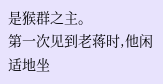是猴群之主。
第一次见到老蒋时,他闲适地坐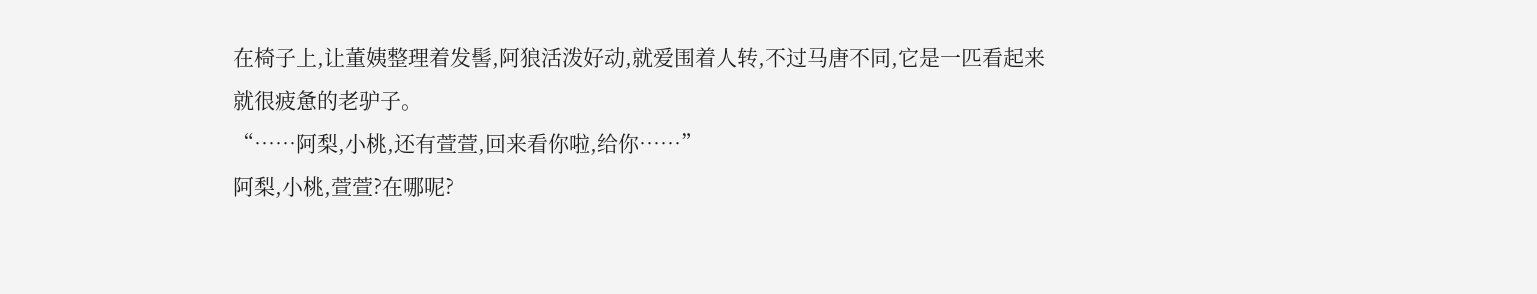在椅子上,让董姨整理着发髻,阿狼活泼好动,就爱围着人转,不过马唐不同,它是一匹看起来就很疲惫的老驴子。
“……阿梨,小桃,还有萱萱,回来看你啦,给你……”
阿梨,小桃,萱萱?在哪呢?